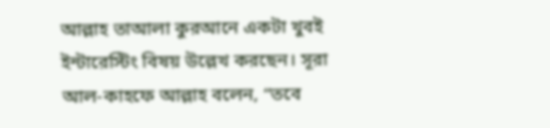আল্লাহ তাআলা কুরআনে একটা খুবই ইন্টারেস্টিং বিষয় উল্লেখ করছেন। সূরা আল-কাহফে আল্লাহ বলেন, “তবে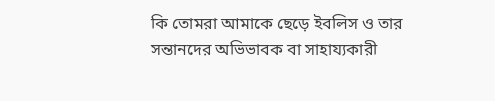কি তোমরা আমাকে ছেড়ে ইবলিস ও তার সন্তানদের অভিভাবক বা সাহায্যকারী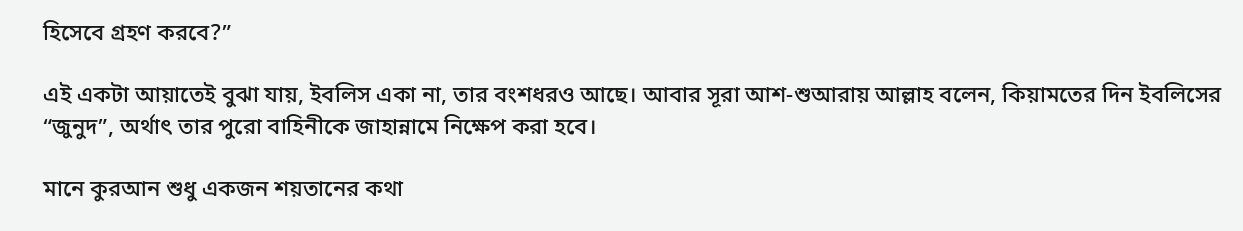হিসেবে গ্রহণ করবে?”

এই একটা আয়াতেই বুঝা যায়, ইবলিস একা না, তার বংশধরও আছে। আবার সূরা আশ-শুআরায় আল্লাহ বলেন, কিয়ামতের দিন ইবলিসের “জুনুদ”, অর্থাৎ তার পুরো বাহিনীকে জাহান্নামে নিক্ষেপ করা হবে।

মানে কুরআন শুধু একজন শয়তানের কথা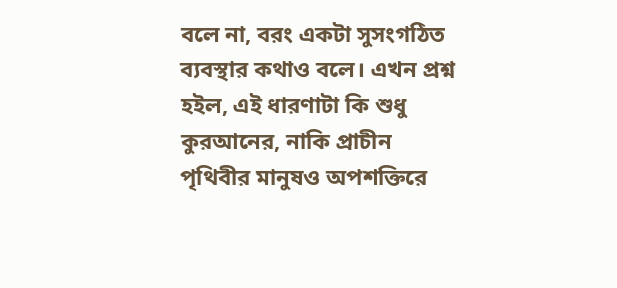বলে না, বরং একটা সুসংগঠিত ব্যবস্থার কথাও বলে। এখন প্রশ্ন হইল, এই ধারণাটা কি শুধু কুরআনের, নাকি প্রাচীন পৃথিবীর মানুষও অপশক্তিরে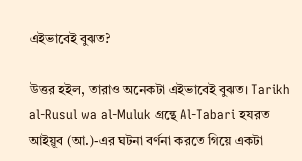এইভাবেই বুঝত?

উত্তর হইল, তারাও অনেকটা এইভাবেই বুঝত। Tarikh al-Rusul wa al-Muluk গ্রন্থে Al-Tabari হযরত আইয়ূব (আ.)-এর ঘটনা বর্ণনা করতে গিয়ে একটা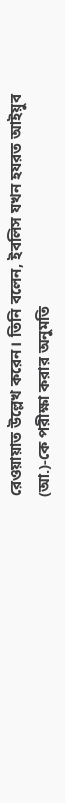রেওয়ায়াত উল্লেখ করেন। তিনি বলেন, ইবলিস যখন হযরত আইয়ুব (আ.)-কে পরীক্ষা করার অনুমতি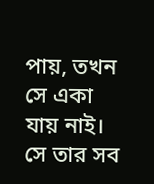পায়, তখন সে একা যায় নাই। সে তার সব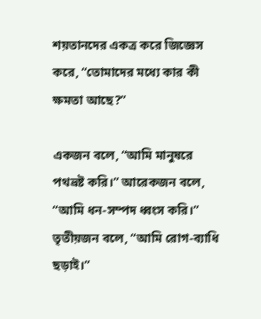শয়তানদের একত্র করে জিজ্ঞেস করে, “তোমাদের মধ্যে কার কী ক্ষমতা আছে?”

একজন বলে, “আমি মানুষরে পথভ্রষ্ট করি।” আরেকজন বলে, “আমি ধন-সম্পদ ধ্বংস করি।” তৃতীয়জন বলে, “আমি রোগ-ব্যাধি ছড়াই।”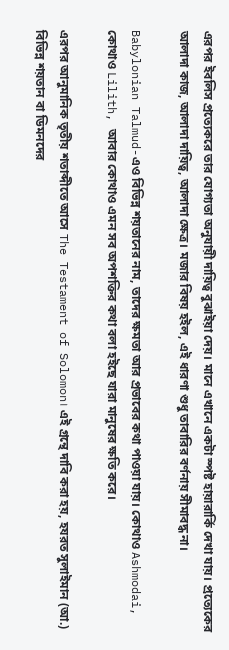এরপর ইবলিস প্রত্যেকরে তার যোগ্যতা অনুযায়ী দায়িত্ব বুঝাইয়া দেয়। মানে এখানে একটা স্পষ্ট হায়ারার্কি দেখা যায়। প্রত্যেকের আলাদা কাজ, আলাদা দায়িত্ব, আলাদা ক্ষেত্র। মজার বিষয় হইল, এই ধারণা শুধু তাবারির বর্ণনায় সীমাবদ্ধ না।

Babylonian Talmud-এও বিভিন্ন শয়তানের নাম, তাদের ক্ষমতা আর প্রভাবের কথা পাওয়া যায়। কোথাও Ashmodai, কোথাও Lilith, আবার কোথাও এমন সব অপশক্তির কথা বলা হইছে যারা মানুষের ক্ষতি করে।

এরপর আনুমানিক তৃতীয় শতাব্দীতে আসে The Testament of Solomon। এই গ্রন্থে দাবি করা হয়, হযরত সুলাইমান (আ.) বিভিন্ন শয়তান বা ডিমনদের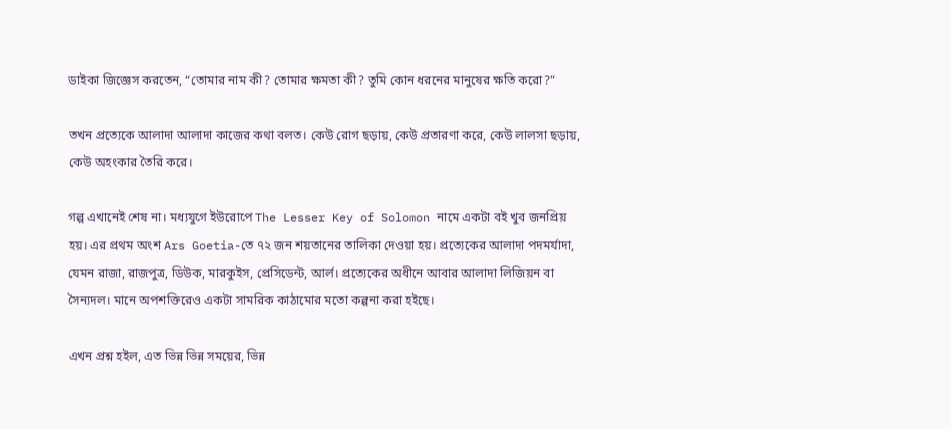ডাইকা জিজ্ঞেস করতেন, “তোমার নাম কী? তোমার ক্ষমতা কী? তুমি কোন ধরনের মানুষের ক্ষতি করো?”

তখন প্রত্যেকে আলাদা আলাদা কাজের কথা বলত। কেউ রোগ ছড়ায়, কেউ প্রতারণা করে, কেউ লালসা ছড়ায়, কেউ অহংকার তৈরি করে।

গল্প এখানেই শেষ না। মধ্যযুগে ইউরোপে The Lesser Key of Solomon নামে একটা বই খুব জনপ্রিয় হয়। এর প্রথম অংশ Ars Goetia-তে ৭২ জন শয়তানের তালিকা দেওয়া হয়। প্রত্যেকের আলাদা পদমর্যাদা, যেমন রাজা, রাজপুত্র, ডিউক, মারকুইস, প্রেসিডেন্ট, আর্ল। প্রত্যেকের অধীনে আবার আলাদা লিজিয়ন বা সৈন্যদল। মানে অপশক্তিরেও একটা সামরিক কাঠামোর মতো কল্পনা করা হইছে।

এখন প্রশ্ন হইল, এত ভিন্ন ভিন্ন সময়ের, ভিন্ন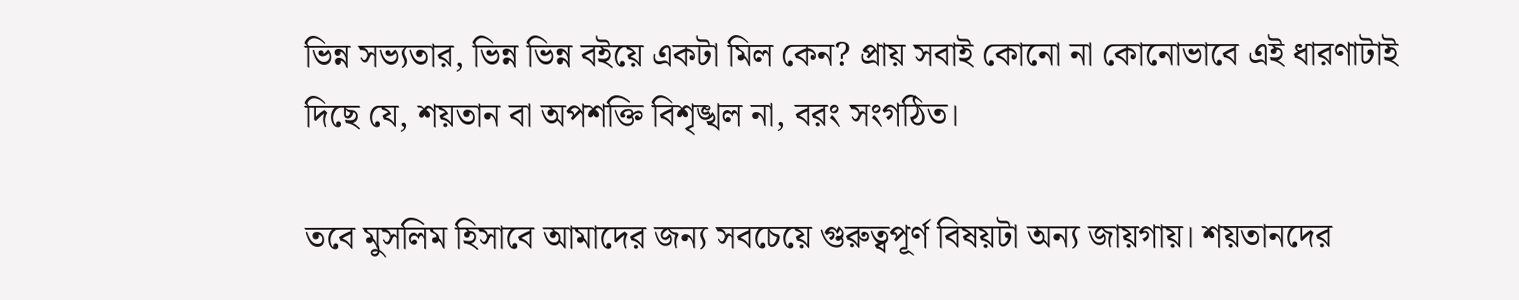ভিন্ন সভ্যতার, ভিন্ন ভিন্ন বইয়ে একটা মিল কেন? প্রায় সবাই কোনো না কোনোভাবে এই ধারণাটাই দিছে যে, শয়তান বা অপশক্তি বিশৃঙ্খল না, বরং সংগঠিত।

তবে মুসলিম হিসাবে আমাদের জন্য সবচেয়ে গুরুত্বপূর্ণ বিষয়টা অন্য জায়গায়। শয়তানদের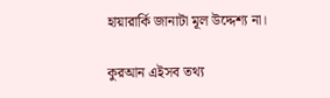হায়ারার্কি জানাটা মূল উদ্দেশ্য না।

কুরআন এইসব তথ্য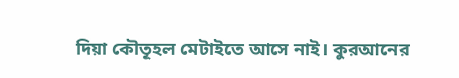দিয়া কৌতূহল মেটাইতে আসে নাই। কুরআনের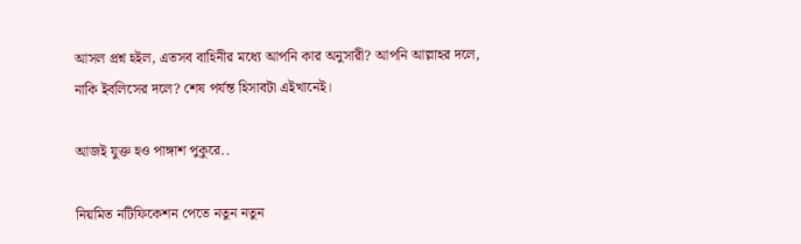আসল প্রশ্ন হইল, এতসব বাহিনীর মধ্যে আপনি কার অনুসারী? আপনি আল্লাহর দলে, নাকি ইবলিসের দলে? শেষ পর্যন্ত হিসাবটা এইখানেই।

আজই যুক্ত হও পাঙ্গাশ পুকুরে..

নিয়মিত নটিফিকেশন পেতে নতুন নতুন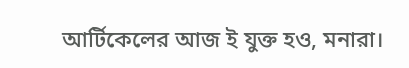আর্টিকেলের আজ ই যুক্ত হও, মনারা।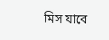মিস যাবে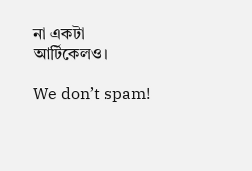না একটা আর্টিকেলও।

We don’t spam!